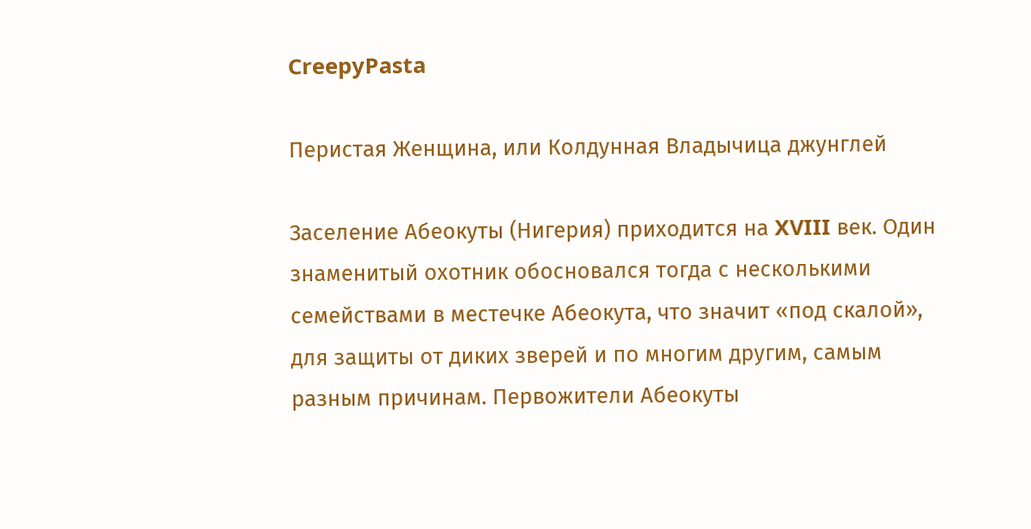CreepyPasta

Перистая Женщина, или Колдунная Владычица джунглей

Заселение Абеокуты (Нигерия) приходится на XVIII век. Один знаменитый охотник обосновался тогда с несколькими семействами в местечке Абеокута, что значит «под скалой», для защиты от диких зверей и по многим другим, самым разным причинам. Первожители Абеокуты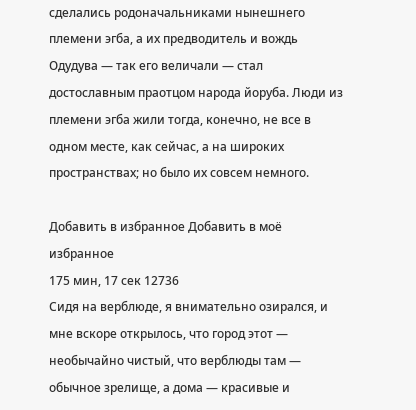сделались родоначальниками нынешнего племени эгба, а их предводитель и вождь Одудува — так его величали — стал достославным праотцом народа йоруба. Люди из племени эгба жили тогда, конечно, не все в одном месте, как сейчас, а на широких пространствах; но было их совсем немного.

Добавить в избранное Добавить в моё избранное
175 мин, 17 сек 12736
Сидя на верблюде, я внимательно озирался, и мне вскоре открылось, что город этот — необычайно чистый, что верблюды там — обычное зрелище, а дома — красивые и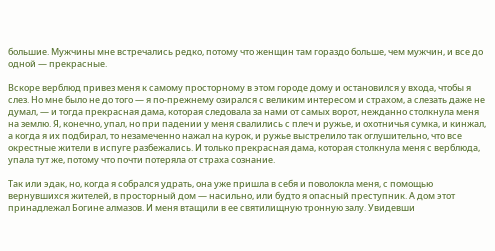большие. Мужчины мне встречались редко, потому что женщин там гораздо больше, чем мужчин, и все до одной — прекрасные.

Вскоре верблюд привез меня к самому просторному в этом городе дому и остановился у входа, чтобы я слез. Но мне было не до того — я по-прежнему озирался с великим интересом и страхом, а слезать даже не думал, — и тогда прекрасная дама, которая следовала за нами от самых ворот, нежданно столкнула меня на землю. Я, конечно, упал, но при падении у меня свалились с плеч и ружье, и охотничья сумка, и кинжал, а когда я их подбирал, то незамеченно нажал на курок, и ружье выстрелило так оглушительно, что все окрестные жители в испуге разбежались. И только прекрасная дама, которая столкнула меня с верблюда, упала тут же, потому что почти потеряла от страха сознание.

Так или эдак, но, когда я собрался удрать, она уже пришла в себя и поволокла меня, с помощью вернувшихся жителей, в просторный дом — насильно, или будто я опасный преступник. А дом этот принадлежал Богине алмазов. И меня втащили в ее святилищную тронную залу. Увидевши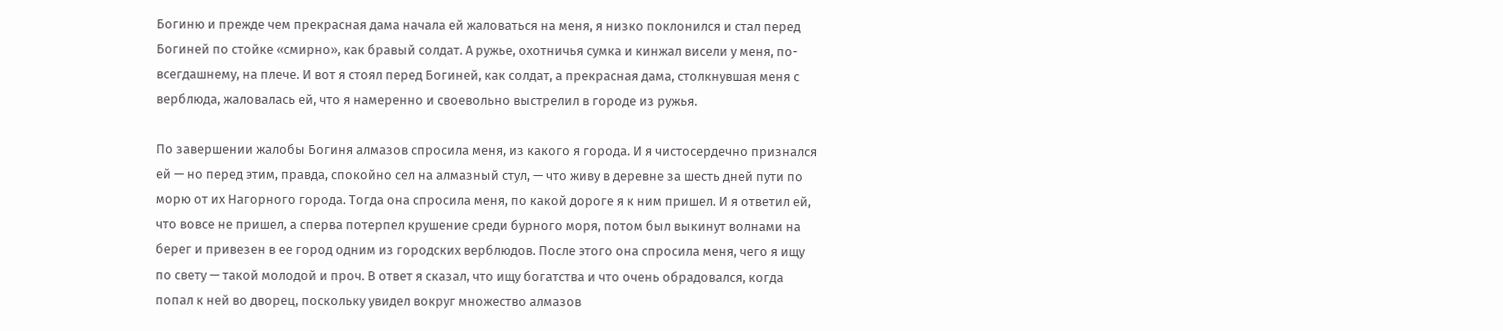Богиню и прежде чем прекрасная дама начала ей жаловаться на меня, я низко поклонился и стал перед Богиней по стойке «смирно», как бравый солдат. А ружье, охотничья сумка и кинжал висели у меня, по-всегдашнему, на плече. И вот я стоял перед Богиней, как солдат, а прекрасная дама, столкнувшая меня с верблюда, жаловалась ей, что я намеренно и своевольно выстрелил в городе из ружья.

По завершении жалобы Богиня алмазов спросила меня, из какого я города. И я чистосердечно признался ей — но перед этим, правда, спокойно сел на алмазный стул, — что живу в деревне за шесть дней пути по морю от их Нагорного города. Тогда она спросила меня, по какой дороге я к ним пришел. И я ответил ей, что вовсе не пришел, а сперва потерпел крушение среди бурного моря, потом был выкинут волнами на берег и привезен в ее город одним из городских верблюдов. После этого она спросила меня, чего я ищу по свету — такой молодой и проч. В ответ я сказал, что ищу богатства и что очень обрадовался, когда попал к ней во дворец, поскольку увидел вокруг множество алмазов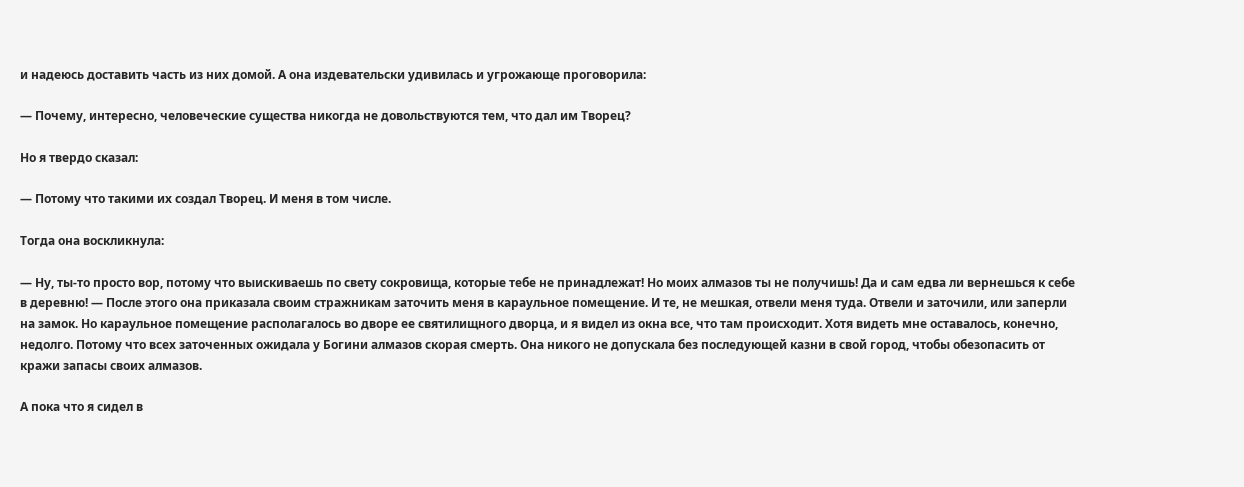и надеюсь доставить часть из них домой. А она издевательски удивилась и угрожающе проговорила:

— Почему, интересно, человеческие существа никогда не довольствуются тем, что дал им Творец?

Но я твердо сказал:

— Потому что такими их создал Творец. И меня в том числе.

Тогда она воскликнула:

— Ну, ты-то просто вор, потому что выискиваешь по свету сокровища, которые тебе не принадлежат! Но моих алмазов ты не получишь! Да и сам едва ли вернешься к себе в деревню! — После этого она приказала своим стражникам заточить меня в караульное помещение. И те, не мешкая, отвели меня туда. Отвели и заточили, или заперли на замок. Но караульное помещение располагалось во дворе ее святилищного дворца, и я видел из окна все, что там происходит. Хотя видеть мне оставалось, конечно, недолго. Потому что всех заточенных ожидала у Богини алмазов скорая смерть. Она никого не допускала без последующей казни в свой город, чтобы обезопасить от кражи запасы своих алмазов.

А пока что я сидел в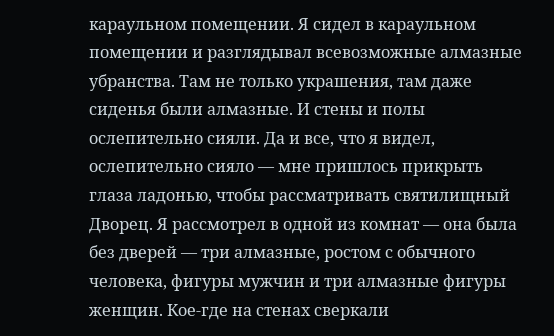караульном помещении. Я сидел в караульном помещении и разглядывал всевозможные алмазные убранства. Там не только украшения, там даже сиденья были алмазные. И стены и полы ослепительно сияли. Да и все, что я видел, ослепительно сияло — мне пришлось прикрыть глаза ладонью, чтобы рассматривать святилищный Дворец. Я рассмотрел в одной из комнат — она была без дверей — три алмазные, ростом с обычного человека, фигуры мужчин и три алмазные фигуры женщин. Кое-где на стенах сверкали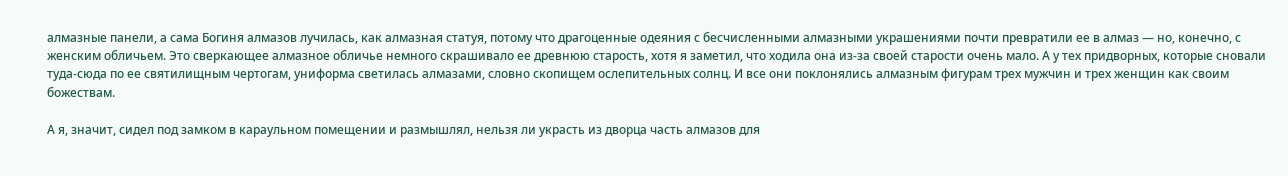алмазные панели, а сама Богиня алмазов лучилась, как алмазная статуя, потому что драгоценные одеяния с бесчисленными алмазными украшениями почти превратили ее в алмаз — но, конечно, с женским обличьем. Это сверкающее алмазное обличье немного скрашивало ее древнюю старость, хотя я заметил, что ходила она из-за своей старости очень мало. А у тех придворных, которые сновали туда-сюда по ее святилищным чертогам, униформа светилась алмазами, словно скопищем ослепительных солнц. И все они поклонялись алмазным фигурам трех мужчин и трех женщин как своим божествам.

А я, значит, сидел под замком в караульном помещении и размышлял, нельзя ли украсть из дворца часть алмазов для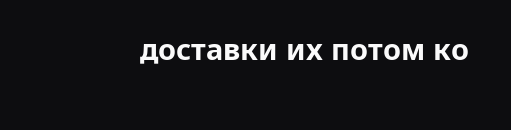доставки их потом ко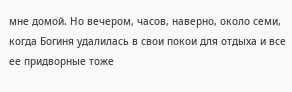мне домой. Но вечером, часов, наверно, около семи, когда Богиня удалилась в свои покои для отдыха и все ее придворные тоже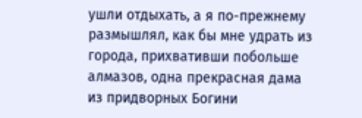ушли отдыхать, а я по-прежнему размышлял, как бы мне удрать из города, прихвативши побольше алмазов, одна прекрасная дама из придворных Богини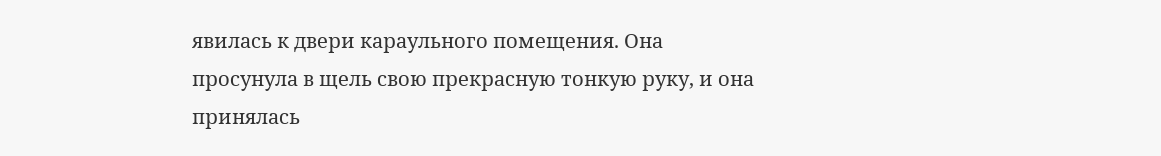явилась к двери караульного помещения. Она просунула в щель свою прекрасную тонкую руку, и она принялась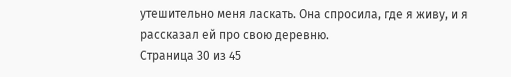утешительно меня ласкать. Она спросила, где я живу, и я рассказал ей про свою деревню.
Страница 30 из 45